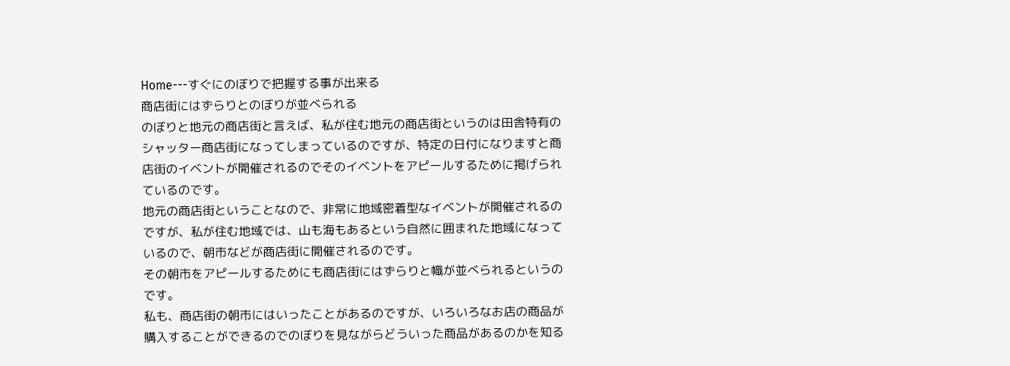Home---すぐにのぼりで把握する事が出来る
商店街にはずらりとのぼりが並べられる
のぼりと地元の商店街と言えば、私が住む地元の商店街というのは田舎特有のシャッター商店街になってしまっているのですが、特定の日付になりますと商店街のイベントが開催されるのでそのイベントをアピールするために掲げられているのです。
地元の商店街ということなので、非常に地域密着型なイベントが開催されるのですが、私が住む地域では、山も海もあるという自然に囲まれた地域になっているので、朝市などが商店街に開催されるのです。
その朝市をアピールするためにも商店街にはずらりと幟が並べられるというのです。
私も、商店街の朝市にはいったことがあるのですが、いろいろなお店の商品が購入することができるのでのぼりを見ながらどういった商品があるのかを知る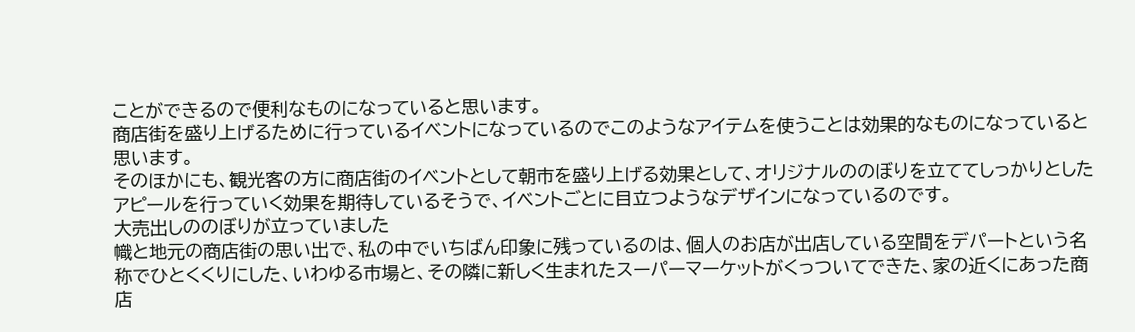ことができるので便利なものになっていると思います。
商店街を盛り上げるために行っているイベントになっているのでこのようなアイテムを使うことは効果的なものになっていると思います。
そのほかにも、観光客の方に商店街のイベントとして朝市を盛り上げる効果として、オリジナルののぼりを立ててしっかりとしたアピールを行っていく効果を期待しているそうで、イベントごとに目立つようなデザインになっているのです。
大売出しののぼりが立っていました
幟と地元の商店街の思い出で、私の中でいちばん印象に残っているのは、個人のお店が出店している空間をデパートという名称でひとくくりにした、いわゆる市場と、その隣に新しく生まれたスーパーマーケットがくっついてできた、家の近くにあった商店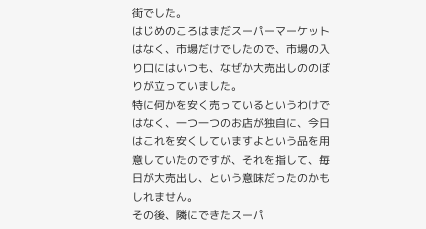街でした。
はじめのころはまだスーパーマーケットはなく、市場だけでしたので、市場の入り口にはいつも、なぜか大売出しののぼりが立っていました。
特に何かを安く売っているというわけではなく、一つ一つのお店が独自に、今日はこれを安くしていますよという品を用意していたのですが、それを指して、毎日が大売出し、という意味だったのかもしれません。
その後、隣にできたスーパ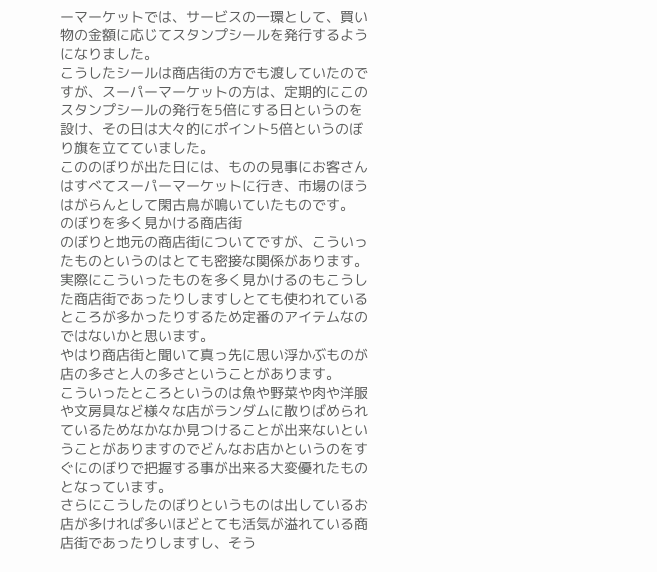ーマーケットでは、サービスの一環として、買い物の金額に応じてスタンプシールを発行するようになりました。
こうしたシールは商店街の方でも渡していたのですが、スーパーマーケットの方は、定期的にこのスタンプシールの発行を5倍にする日というのを設け、その日は大々的にポイント5倍というのぼり旗を立てていました。
こののぼりが出た日には、ものの見事にお客さんはすべてスーパーマーケットに行き、市場のほうはがらんとして閑古鳥が鳴いていたものです。
のぼりを多く見かける商店街
のぼりと地元の商店街についてですが、こういったものというのはとても密接な関係があります。
実際にこういったものを多く見かけるのもこうした商店街であったりしますしとても使われているところが多かったりするため定番のアイテムなのではないかと思います。
やはり商店街と聞いて真っ先に思い浮かぶものが店の多さと人の多さということがあります。
こういったところというのは魚や野菜や肉や洋服や文房具など様々な店がランダムに散りばめられているためなかなか見つけることが出来ないということがありますのでどんなお店かというのをすぐにのぼりで把握する事が出来る大変優れたものとなっています。
さらにこうしたのぼりというものは出しているお店が多ければ多いほどとても活気が溢れている商店街であったりしますし、そう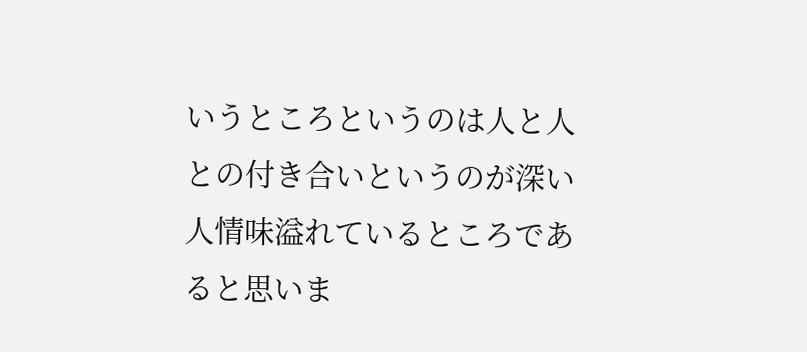いうところというのは人と人との付き合いというのが深い人情味溢れているところであると思いま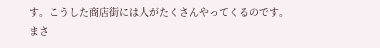す。こうした商店街には人がたくさんやってくるのです。
まさ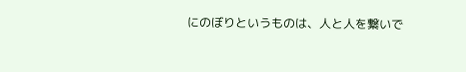にのぼりというものは、人と人を繋いで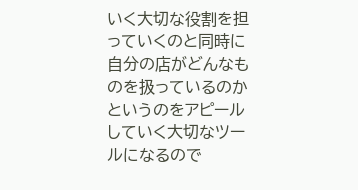いく大切な役割を担っていくのと同時に自分の店がどんなものを扱っているのかというのをアピールしていく大切なツールになるので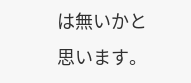は無いかと思います。